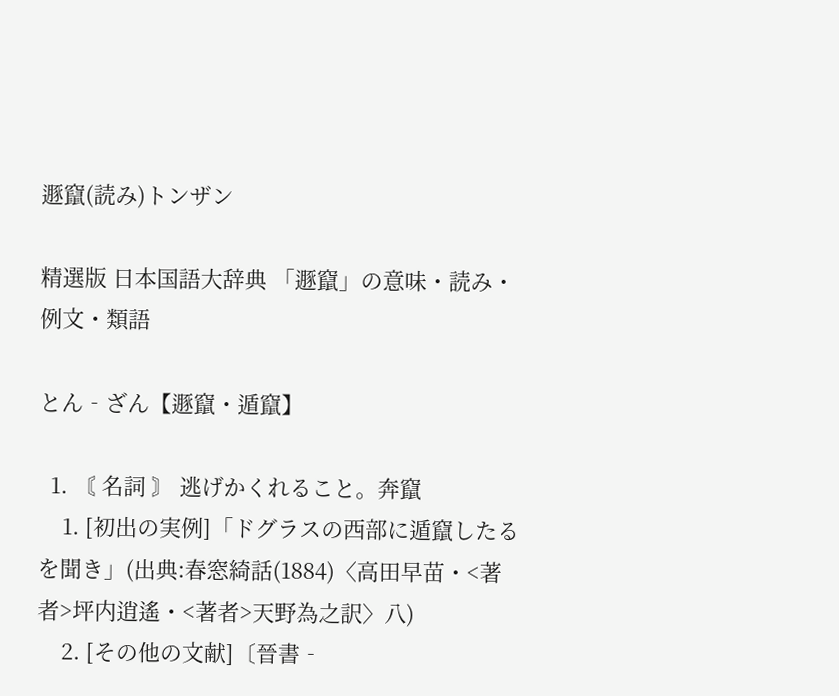遯竄(読み)トンザン

精選版 日本国語大辞典 「遯竄」の意味・読み・例文・類語

とん‐ざん【遯竄・遁竄】

  1. 〘 名詞 〙 逃げかくれること。奔竄
    1. [初出の実例]「ドグラスの西部に遁竄したるを聞き」(出典:春窓綺話(1884)〈高田早苗・<著者>坪内逍遙・<著者>天野為之訳〉八)
    2. [その他の文献]〔晉書‐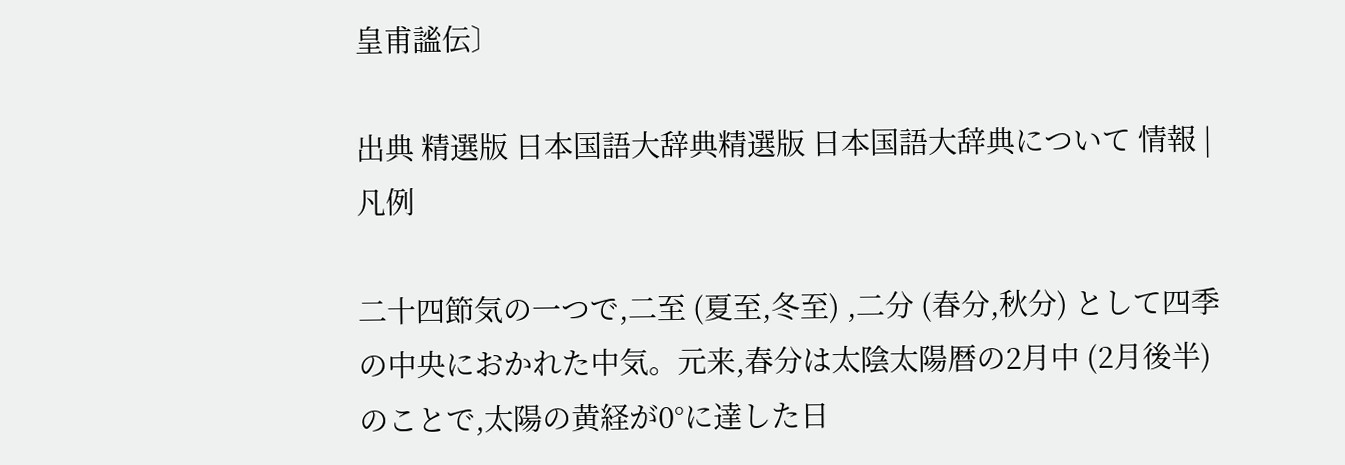皇甫謐伝〕

出典 精選版 日本国語大辞典精選版 日本国語大辞典について 情報 | 凡例

二十四節気の一つで,二至 (夏至,冬至) ,二分 (春分,秋分) として四季の中央におかれた中気。元来,春分は太陰太陽暦の2月中 (2月後半) のことで,太陽の黄経が0°に達した日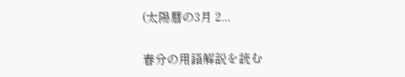(太陽暦の3月 2...

春分の用語解説を読む